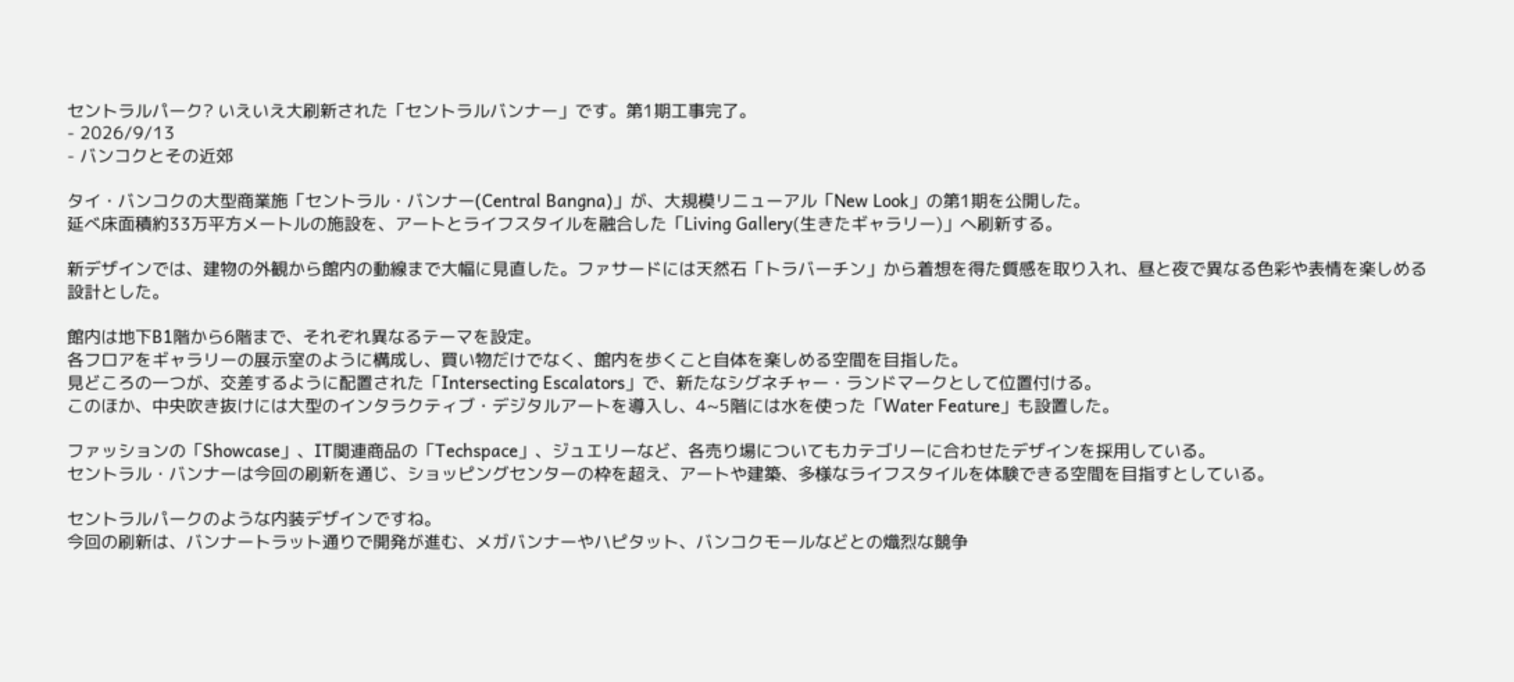セントラルパーク? いえいえ大刷新された「セントラルバンナー」です。第1期工事完了。
- 2026/9/13
- バンコクとその近郊

タイ・バンコクの大型商業施「セントラル・バンナー(Central Bangna)」が、大規模リニューアル「New Look」の第1期を公開した。
延べ床面積約33万平方メートルの施設を、アートとライフスタイルを融合した「Living Gallery(生きたギャラリー)」へ刷新する。

新デザインでは、建物の外観から館内の動線まで大幅に見直した。ファサードには天然石「トラバーチン」から着想を得た質感を取り入れ、昼と夜で異なる色彩や表情を楽しめる設計とした。

館内は地下B1階から6階まで、それぞれ異なるテーマを設定。
各フロアをギャラリーの展示室のように構成し、買い物だけでなく、館内を歩くこと自体を楽しめる空間を目指した。
見どころの一つが、交差するように配置された「Intersecting Escalators」で、新たなシグネチャー・ランドマークとして位置付ける。
このほか、中央吹き抜けには大型のインタラクティブ・デジタルアートを導入し、4~5階には水を使った「Water Feature」も設置した。

ファッションの「Showcase」、IT関連商品の「Techspace」、ジュエリーなど、各売り場についてもカテゴリーに合わせたデザインを採用している。
セントラル・バンナーは今回の刷新を通じ、ショッピングセンターの枠を超え、アートや建築、多様なライフスタイルを体験できる空間を目指すとしている。

セントラルパークのような内装デザインですね。
今回の刷新は、バンナートラット通りで開発が進む、メガバンナーやハピタット、バンコクモールなどとの熾烈な競争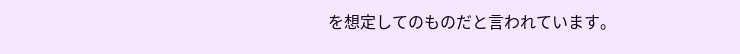を想定してのものだと言われています。